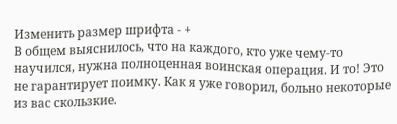Изменить размер шрифта - +
В общем выяснилось, что на каждого, кто уже чему-то научился, нужна полноценная воинская операция. И то! Это не гарантирует поимку. Как я уже говорил, больно некоторые из вас скользкие.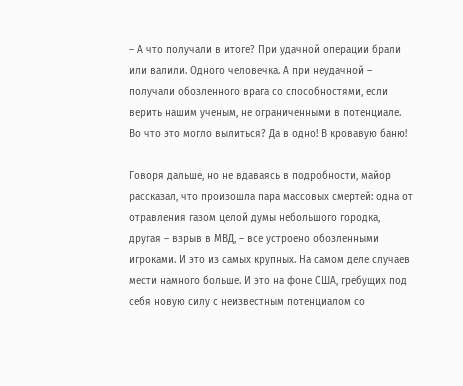– А что получали в итоге? При удачной операции брали или валили. Одного человечка. А при неудачной – получали обозленного врага со способностями, если верить нашим ученым, не ограниченными в потенциале. Во что это могло вылиться? Да в одно! В кровавую баню!

Говоря дальше, но не вдаваясь в подробности, майор рассказал, что произошла пара массовых смертей: одна от отравления газом целой думы небольшого городка, другая – взрыв в МВД, – все устроено обозленными игроками. И это из самых крупных. На самом деле случаев мести намного больше. И это на фоне США, гребущих под себя новую силу с неизвестным потенциалом со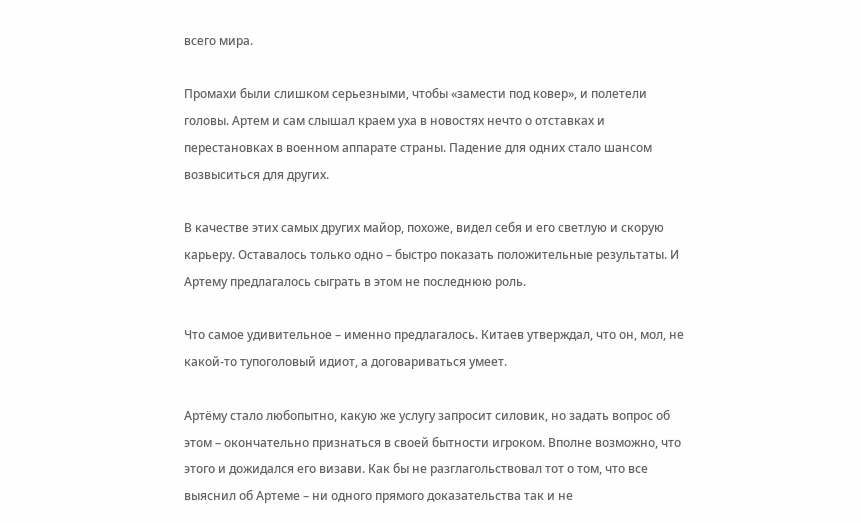всего мира.

Промахи были слишком серьезными, чтобы «замести под ковер», и полетели головы. Артем и сам слышал краем уха в новостях нечто о отставках и перестановках в военном аппарате страны. Падение для одних стало шансом возвыситься для других.

В качестве этих самых других майор, похоже, видел себя и его светлую и скорую карьеру. Оставалось только одно – быстро показать положительные результаты. И Артему предлагалось сыграть в этом не последнюю роль.

Что самое удивительное – именно предлагалось. Китаев утверждал, что он, мол, не какой-то тупоголовый идиот, а договариваться умеет.

Артёму стало любопытно, какую же услугу запросит силовик, но задать вопрос об этом – окончательно признаться в своей бытности игроком. Вполне возможно, что этого и дожидался его визави. Как бы не разглагольствовал тот о том, что все выяснил об Артеме – ни одного прямого доказательства так и не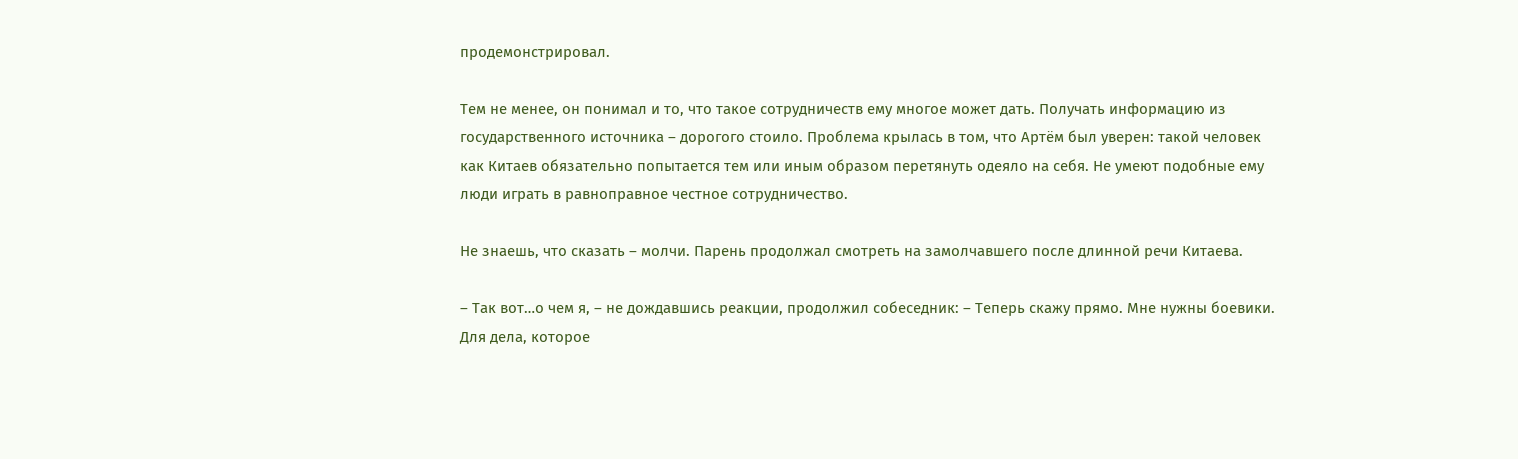продемонстрировал.

Тем не менее, он понимал и то, что такое сотрудничеств ему многое может дать. Получать информацию из государственного источника – дорогого стоило. Проблема крылась в том, что Артём был уверен: такой человек как Китаев обязательно попытается тем или иным образом перетянуть одеяло на себя. Не умеют подобные ему люди играть в равноправное честное сотрудничество.

Не знаешь, что сказать – молчи. Парень продолжал смотреть на замолчавшего после длинной речи Китаева.

– Так вот…о чем я, – не дождавшись реакции, продолжил собеседник: – Теперь скажу прямо. Мне нужны боевики. Для дела, которое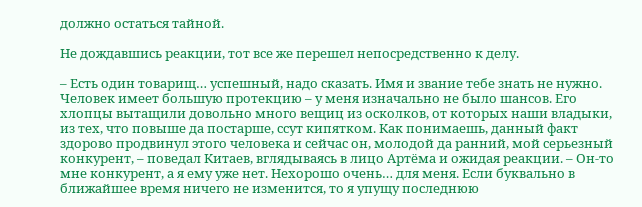должно остаться тайной.

Не дождавшись реакции, тот все же перешел непосредственно к делу.

– Есть один товарищ… успешный, надо сказать. Имя и звание тебе знать не нужно. Человек имеет большую протекцию – у меня изначально не было шансов. Его хлопцы вытащили довольно много вещиц из осколков, от которых наши владыки, из тех, что повыше да постарше, ссут кипятком. Как понимаешь, данный факт здорово продвинул этого человека и сейчас он, молодой да ранний, мой серьезный конкурент, – поведал Китаев, вглядываясь в лицо Артёма и ожидая реакции. – Он-то мне конкурент, а я ему уже нет. Нехорошо очень… для меня. Если буквально в ближайшее время ничего не изменится, то я упущу последнюю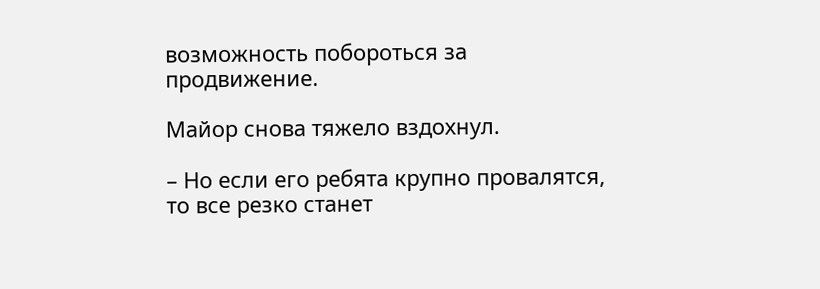возможность побороться за продвижение.

Майор снова тяжело вздохнул.

– Но если его ребята крупно провалятся, то все резко станет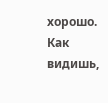хорошо. Как видишь,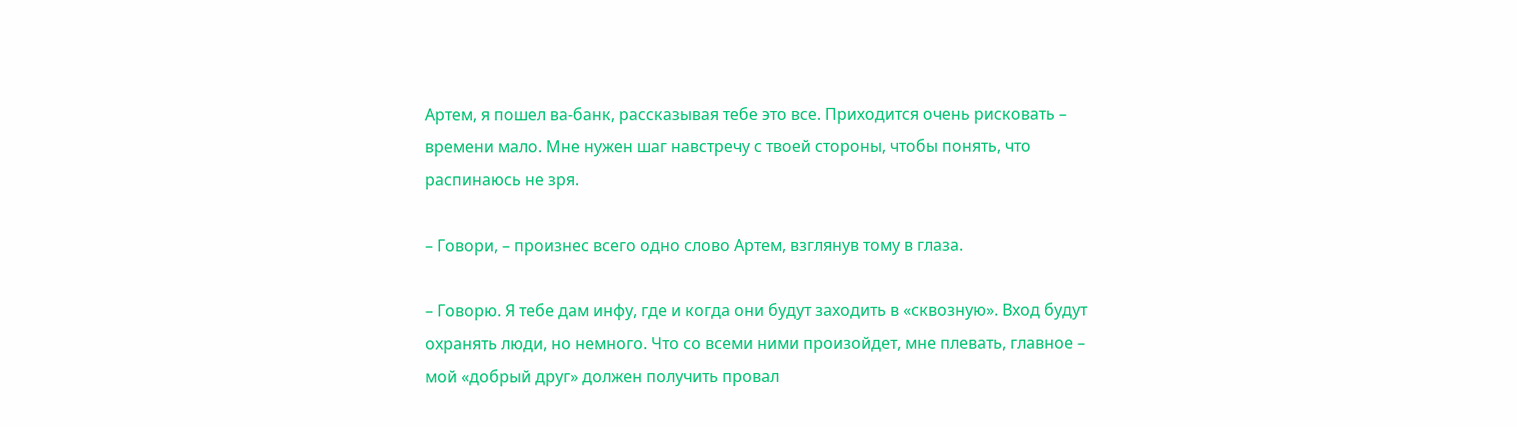Артем, я пошел ва-банк, рассказывая тебе это все. Приходится очень рисковать – времени мало. Мне нужен шаг навстречу с твоей стороны, чтобы понять, что распинаюсь не зря.

– Говори, – произнес всего одно слово Артем, взглянув тому в глаза.

– Говорю. Я тебе дам инфу, где и когда они будут заходить в «сквозную». Вход будут охранять люди, но немного. Что со всеми ними произойдет, мне плевать, главное – мой «добрый друг» должен получить провал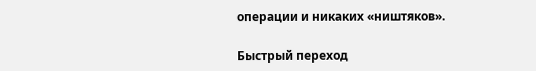операции и никаких «ништяков».

Быстрый переход